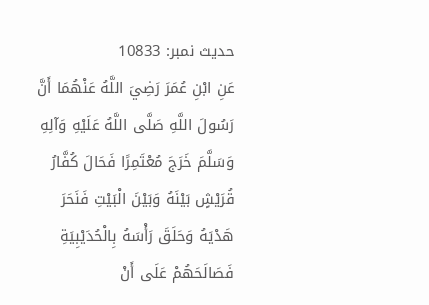حدیث نمبر: 10833
عَنِ ابْنِ عُمَرَ رَضِيَ اللَّهُ عَنْهُمَا أَنَّ رَسُولَ اللَّهِ صَلَّى اللَّهُ عَلَيْهِ وَآلِهِ وَسَلَّمَ خَرَجَ مُعْتَمِرًا فَحَالَ كُفَّارُ قُرَيْشٍ بَيْنَهُ وَبَيْنَ الْبَيْتِ فَنَحَرَ هَدْيَهُ وَحَلَقَ رَأْسَهُ بِالْحُدَيْبِيَةِ فَصَالَحَهُمْ عَلَى أَنْ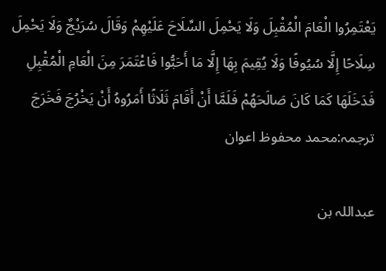يَعْتَمِرُوا الْعَامَ الْمُقْبِلَ وَلَا يَحْمِلَ السِّلَاحَ عَلَيْهِمْ وَقَالَ سُرَيْجٌ وَلَا يَحْمِلَ سِلَاحًا إِلَّا سُيُوفًا وَلَا يُقِيمَ بِهَا إِلَّا مَا أَحَبُّوا فَاعْتَمَرَ مِنَ الْعَامِ الْمُقْبِلِ فَدَخَلَهَا كَمَا كَانَ صَالَحَهُمْ فَلَمَّا أَنْ أَقَامَ ثَلَاثًا أَمَرُوهُ أَنْ يَخْرُجَ فَخَرَجَ
ترجمہ:محمد محفوظ اعوان

عبداللہ بن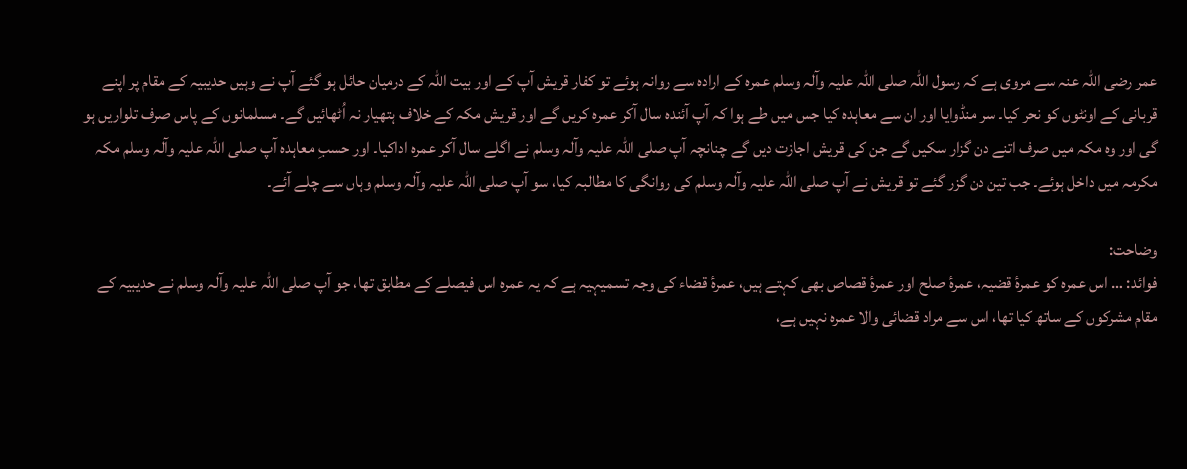عمر رضی اللہ عنہ سے مروی ہے کہ رسول اللہ صلی اللہ علیہ وآلہ وسلم عمرہ کے ارادہ سے روانہ ہوئے تو کفار قریش آپ کے اور بیت اللہ کے درمیان حائل ہو گئے آپ نے وہیں حدیبیہ کے مقام پر اپنے قربانی کے اونٹوں کو نحر کیا۔ سر منڈوایا اور ان سے معاہدہ کیا جس میں طے ہوا کہ آپ آئندہ سال آکر عمرہ کریں گے اور قریش مکہ کے خلاف ہتھیار نہ اُٹھائیں گے۔ مسلمانوں کے پاس صرف تلواریں ہو گی اور وہ مکہ میں صرف اتنے دن گزار سکیں گے جن کی قریش اجازت دیں گے چنانچہ آپ صلی اللہ علیہ وآلہ وسلم نے اگلے سال آکر عمرہ اداکیا۔ اور حسبِ معاہدہ آپ صلی اللہ علیہ وآلہ وسلم مکہ مکرمہ میں داخل ہوئے۔ جب تین دن گزر گئے تو قریش نے آپ صلی اللہ علیہ وآلہ وسلم کی روانگی کا مطالبہ کیا، سو آپ صلی اللہ علیہ وآلہ وسلم وہاں سے چلے آئے۔

وضاحت:
فوائد: … اس عمرہ کو عمرۂ قضیہ، عمرۂ صلح اور عمرۂ قصاص بھی کہتے ہیں، عمرۂ قضاء کی وجہ تسمیہیہ ہے کہ یہ عمرہ اس فیصلے کے مطابق تھا، جو آپ صلی اللہ علیہ وآلہ وسلم نے حدیبیہ کے مقام مشرکوں کے ساتھ کیا تھا، اس سے مراد قضائی والا عمرہ نہیں ہے،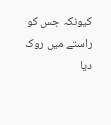کیونکہ جس کو راستے میں روک دیا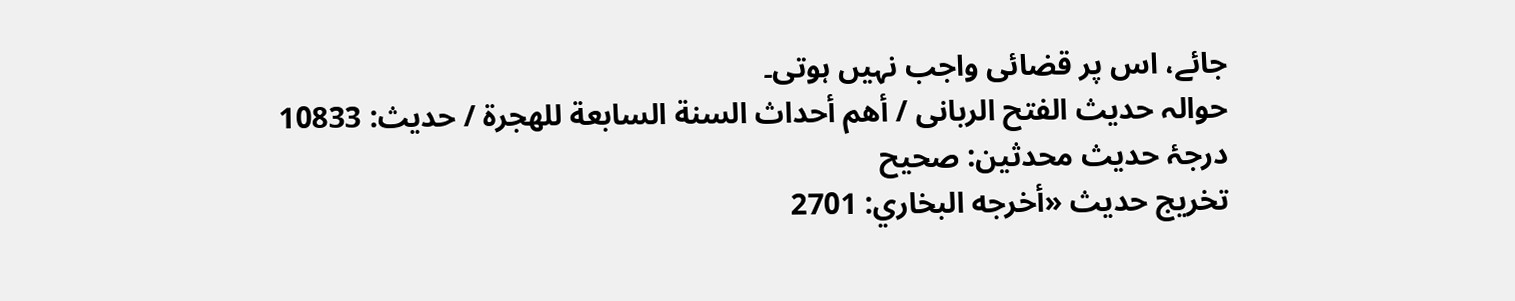جائے، اس پر قضائی واجب نہیں ہوتی۔
حوالہ حدیث الفتح الربانی / أهم أحداث السنة السابعة للهجرة / حدیث: 10833
درجۂ حدیث محدثین: صحیح
تخریج حدیث «أخرجه البخاري: 2701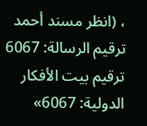، (انظر مسند أحمد ترقيم الرسالة: 6067 ترقیم بيت الأفكار الدولية: 6067»